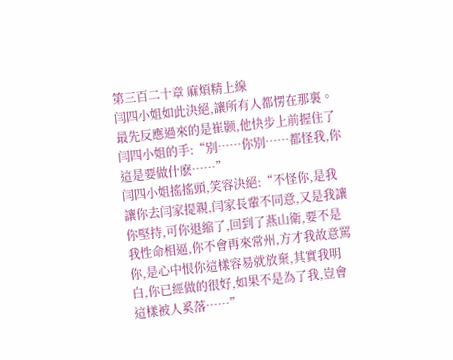第三百二十章 麻煩精上線
闫四小姐如此決絕,讓所有人都愣在那裏。
最先反應過來的是崔颢,他快步上前握住了闫四小姐的手:“別……你別……都怪我,你這是要做什麽……”
闫四小姐搖搖頭,笑容決絕:“不怪你,是我讓你去闫家提親,闫家長輩不同意,又是我讓你堅持,可你退縮了,回到了燕山衛,要不是我性命相逼,你不會再來常州,方才我故意罵你,是心中恨你這樣容易就放棄,其實我明白,你已經做的很好,如果不是為了我,豈會這樣被人奚落……”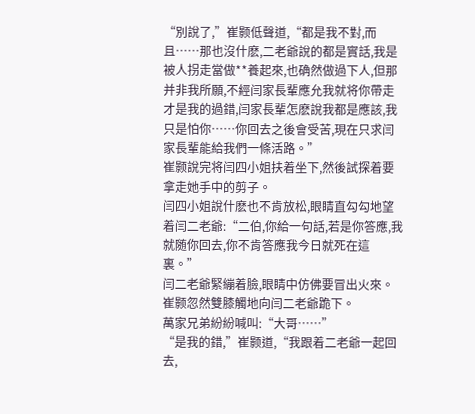“別說了,”崔颢低聲道,“都是我不對,而且……那也沒什麽,二老爺說的都是實話,我是被人拐走當做**養起來,也确然做過下人,但那并非我所願,不經闫家長輩應允我就将你帶走才是我的過錯,闫家長輩怎麽說我都是應該,我只是怕你……你回去之後會受苦,現在只求闫家長輩能給我們一條活路。”
崔颢說完将闫四小姐扶着坐下,然後試探着要拿走她手中的剪子。
闫四小姐說什麽也不肯放松,眼睛直勾勾地望着闫二老爺:“二伯,你給一句話,若是你答應,我就随你回去,你不肯答應我今日就死在這裏。”
闫二老爺緊繃着臉,眼睛中仿佛要冒出火來。
崔颢忽然雙膝觸地向闫二老爺跪下。
萬家兄弟紛紛喊叫:“大哥……”
“是我的錯,”崔颢道,“我跟着二老爺一起回去,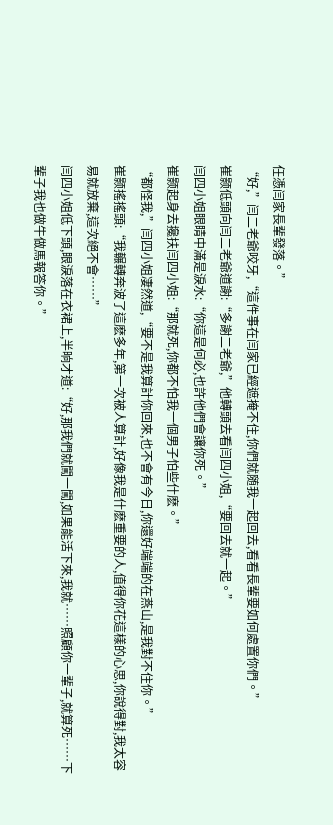任憑闫家長輩發落。”
“好,”闫二老爺咬牙,“這件事在闫家已經遮掩不住,你們就随我一起回去,看看長輩要如何處置你們。”
崔颢低頭向闫二老爺道謝:“多謝二老爺,”他轉頭去看闫四小姐,“要回去就一起。”
闫四小姐眼睛中滿是淚水:“你這是何必,也許他們會讓你死。”
崔颢起身去攙扶闫四小姐:“那就死,你都不怕我一個男子怕些什麽。”
“都怪我,”闫四小姐凄然道,“要不是我算計你回來,也不會有今日,你還好端端的在燕山,是我對不住你。”
崔颢搖搖頭:“我輾轉奔波了這麽多年,第一次被人算計,好像我是什麽重要的人,值得你花這樣的心思,你說得對,我太容易就放棄,這次絕不會……”
闫四小姐低下頭,眼淚落在衣裙上,半晌才道:“好,那我們就闖一闖,如果能活下來,我就……照顧你一輩子,就算死……下輩子我也做牛做馬報答你。”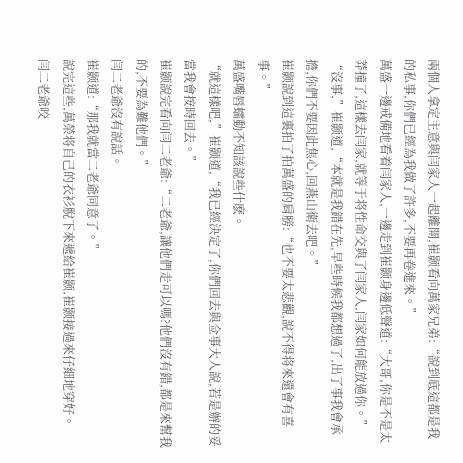兩個人拿定主意與闫家人一起離開,崔颢看向萬家兄弟:“說到底這都是我的私事,你們已經為我做了許多,不要再卷進來。”
萬盛一邊戒備地看着闫家人,一邊走到崔颢身邊低聲道:“大哥,你是不是太莽撞了,這樣去闫家,就等于将性命交與了闫家人,闫家如何能放過你。”
“沒事,”崔颢道,“本就是我錯在先,早些時候我都想過了,出了事我會承擔,你們不要因此焦心,回燕山衛去吧。”
崔颢說到這裏拍了拍萬盛的肩膀:“也不要太悲觀,說不得将來還會有喜事。”
萬盛嘴唇蠕動不知該說些什麽。
“就這樣吧,”崔颢道,“我已經決定了,你們回去與佥事大人說,若是辦的妥當我會按時回去。”
崔颢說完看向闫二老爺:“二老爺,讓他們走可以嗎?他們沒有錯,都是來幫我的,不要為難他們。”
闫二老爺沒有說話。
崔颢道:“那我就當二老爺同意了。”
說完這些,萬榮将自己的衣衫脫下來遞給崔颢,崔颢接過來仔細地穿好。
闫二老爺咬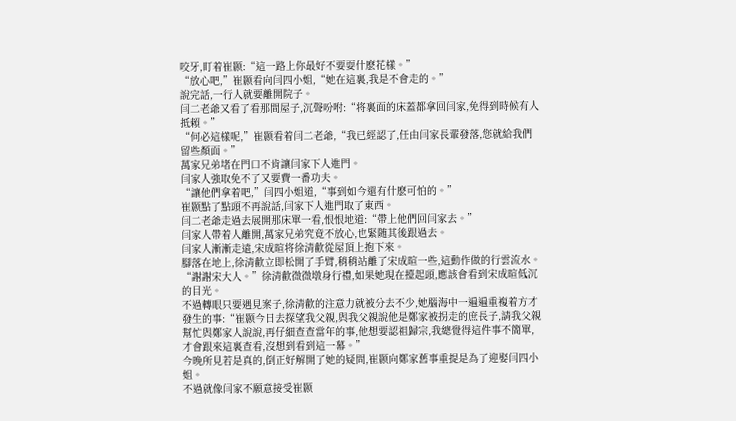咬牙,盯着崔颢:“這一路上你最好不要耍什麽花樣。”
“放心吧,”崔颢看向闫四小姐,“她在這裏,我是不會走的。”
說完話,一行人就要離開院子。
闫二老爺又看了看那間屋子,沉聲吩咐:“将裏面的床蓋都拿回闫家,免得到時候有人抵賴。”
“何必這樣呢,”崔颢看着闫二老爺,“我已經認了,任由闫家長輩發落,您就給我們留些顏面。”
萬家兄弟堵在門口不肯讓闫家下人進門。
闫家人強取免不了又要費一番功夫。
“讓他們拿着吧,”闫四小姐道,“事到如今還有什麽可怕的。”
崔颢點了點頭不再說話,闫家下人進門取了東西。
闫二老爺走過去展開那床單一看,恨恨地道:“帶上他們回闫家去。”
闫家人帶着人離開,萬家兄弟究竟不放心,也緊随其後跟過去。
闫家人漸漸走遠,宋成暄将徐清歡從屋頂上抱下來。
腳落在地上,徐清歡立即松開了手臂,稍稍站離了宋成暄一些,這動作做的行雲流水。
“謝謝宋大人。”徐清歡微微墩身行禮,如果她現在擡起頭,應該會看到宋成暄低沉的目光。
不過轉眼只要遇見案子,徐清歡的注意力就被分去不少,她腦海中一遍遍重複着方才發生的事:“崔颢今日去探望我父親,與我父親說他是鄭家被拐走的庶長子,請我父親幫忙與鄭家人說說,再仔細查查當年的事,他想要認祖歸宗,我總覺得這件事不簡單,才會跟來這裏查看,沒想到看到這一幕。”
今晚所見若是真的,倒正好解開了她的疑問,崔颢向鄭家舊事重提是為了迎娶闫四小姐。
不過就像闫家不願意接受崔颢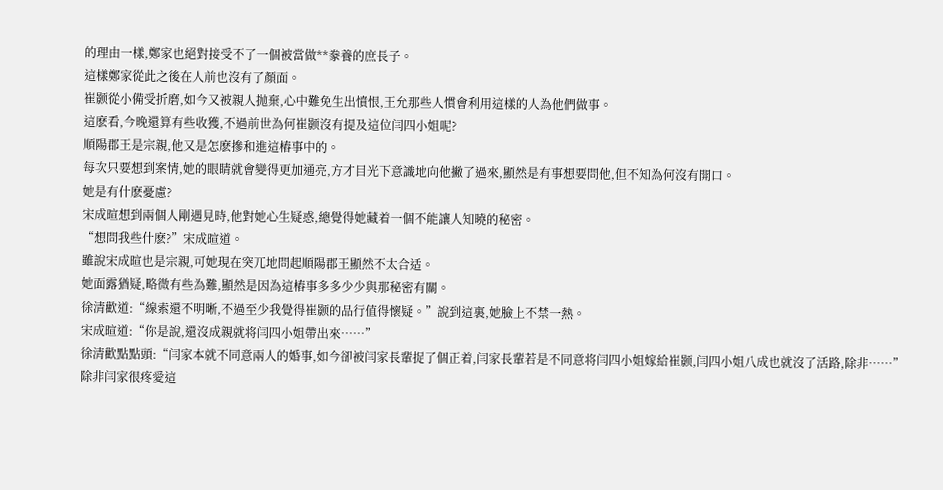的理由一樣,鄭家也絕對接受不了一個被當做**豢養的庶長子。
這樣鄭家從此之後在人前也沒有了顏面。
崔颢從小備受折磨,如今又被親人抛棄,心中難免生出憤恨,王允那些人慣會利用這樣的人為他們做事。
這麽看,今晚還算有些收獲,不過前世為何崔颢沒有提及這位闫四小姐呢?
順陽郡王是宗親,他又是怎麽摻和進這樁事中的。
每次只要想到案情,她的眼睛就會變得更加通亮,方才目光下意識地向他撇了過來,顯然是有事想要問他,但不知為何沒有開口。
她是有什麽憂慮?
宋成暄想到兩個人剛遇見時,他對她心生疑惑,總覺得她藏着一個不能讓人知曉的秘密。
“想問我些什麽?”宋成暄道。
雖說宋成暄也是宗親,可她現在突兀地問起順陽郡王顯然不太合适。
她面露猶疑,略微有些為難,顯然是因為這樁事多多少少與那秘密有關。
徐清歡道:“線索還不明晰,不過至少我覺得崔颢的品行值得懷疑。”說到這裏,她臉上不禁一熱。
宋成暄道:“你是說,還沒成親就将闫四小姐帶出來……”
徐清歡點點頭:“闫家本就不同意兩人的婚事,如今卻被闫家長輩捉了個正着,闫家長輩若是不同意将闫四小姐嫁給崔颢,闫四小姐八成也就沒了活路,除非……”
除非闫家很疼愛這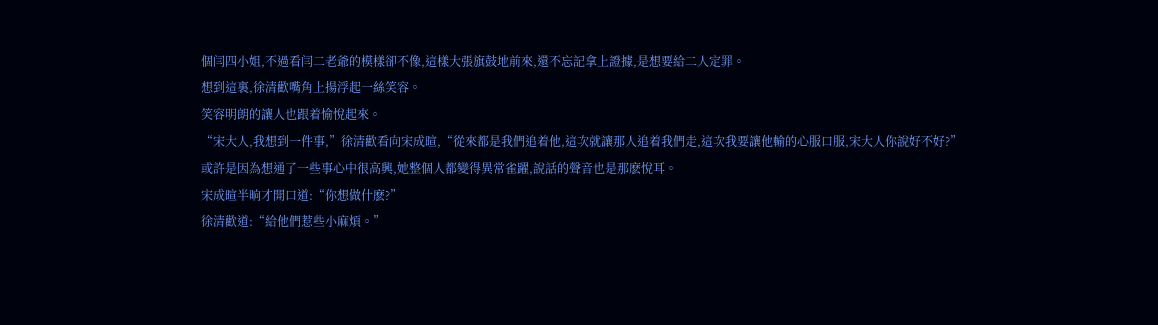個闫四小姐,不過看闫二老爺的模樣卻不像,這樣大張旗鼓地前來,還不忘記拿上證據,是想要給二人定罪。
想到這裏,徐清歡嘴角上揚浮起一絲笑容。
笑容明朗的讓人也跟着愉悅起來。
“宋大人,我想到一件事,”徐清歡看向宋成暄,“從來都是我們追着他,這次就讓那人追着我們走,這次我要讓他輸的心服口服,宋大人你說好不好?”
或許是因為想通了一些事心中很高興,她整個人都變得異常雀躍,說話的聲音也是那麽悅耳。
宋成暄半晌才開口道:“你想做什麽?”
徐清歡道:“給他們惹些小麻煩。”